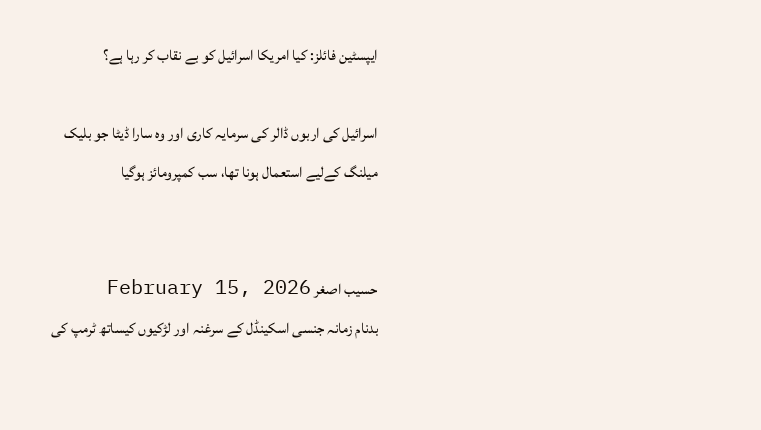ایپسٹین فائلز: کیا امریکا اسرائیل کو بے نقاب کر رہا ہے؟

اسرائیل کی اربوں ڈالر کی سرمایہ کاری اور وہ سارا ڈیٹا جو بلیک میلنگ کےلیے استعمال ہونا تھا، سب کمپرومائز ہوگیا


حسیب اصغر February 15, 2026
بدنام زمانہ جنسی اسکینڈل کے سرغنہ اور لڑکیوں کیساتھ ٹرمپ کی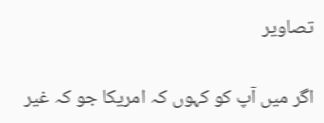تصاویر

اگر میں آپ کو کہوں کہ امریکا جو کہ غیر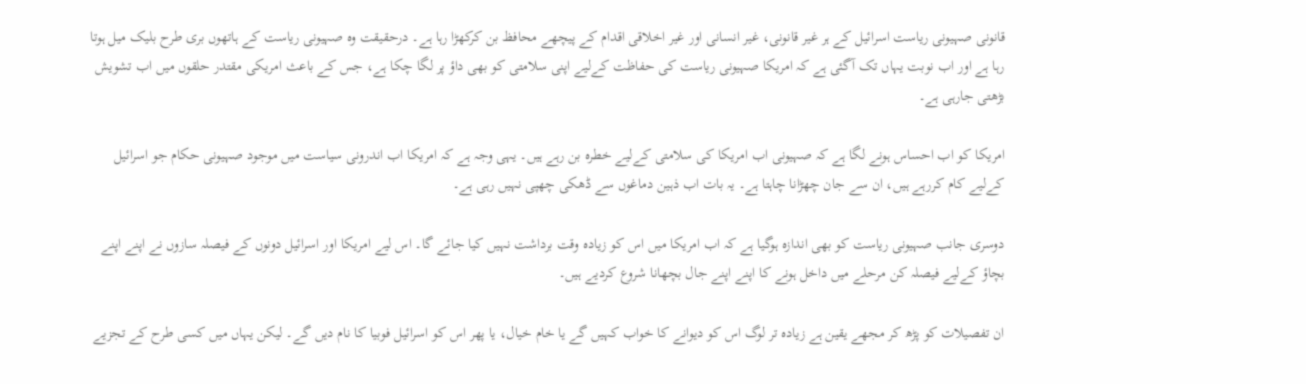قانونی صہیونی ریاست اسرائیل کے ہر غیر قانونی، غیر انسانی اور غیر اخلاقی اقدام کے پیچھے محافظ بن کرکھڑا رہا ہے۔ درحقیقت وہ صہیونی ریاست کے ہاتھوں بری طرح بلیک میل ہوتا رہا ہے اور اب نوبت یہاں تک آگئی ہے کہ امریکا صہیونی ریاست کی حفاظت کےلیے اپنی سلامتی کو بھی داؤ پر لگا چکا ہے، جس کے باعث امریکی مقتدر حلقوں میں اب تشویش بڑھتی جارہی ہے۔

امریکا کو اب احساس ہونے لگا ہے کہ صہیونی اب امریکا کی سلامتی کےلیے خطرہ بن رہے ہیں۔ یہی وجہ ہے کہ امریکا اب اندرونی سیاست میں موجود صہیونی حکام جو اسرائیل کےلیے کام کررہے ہیں، ان سے جان چھڑانا چاہتا ہے۔ یہ بات اب ذہین دماغوں سے ڈھکی چھپی نہیں رہی ہے۔

دوسری جانب صہیونی ریاست کو بھی اندازہ ہوگیا ہے کہ اب امریکا میں اس کو زیادہ وقت برداشت نہیں کیا جائے گا۔ اس لیے امریکا اور اسرائیل دونوں کے فیصلہ سازوں نے اپنے اپنے بچاؤ کےلیے فیصلہ کن مرحلے میں داخل ہونے کا اپنے اپنے جال بچھانا شروع کردیے ہیں۔

ان تفصیلات کو پڑھ کر مجھے یقین ہے زیادہ تر لوگ اس کو دیوانے کا خواب کہیں گے یا خام خیال، یا پھر اس کو اسرائیل فوبیا کا نام دیں گے۔ لیکن یہاں میں کسی طرح کے تجزیے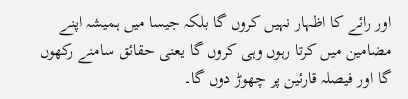اور رائے کا اظہار نہیں کروں گا بلکہ جیسا میں ہمیشہ اپنے مضامین میں کرتا رہوں وہی کروں گا یعنی حقائق سامنے رکھوں گا اور فیصلہ قارئین پر چھوڑ دوں گا۔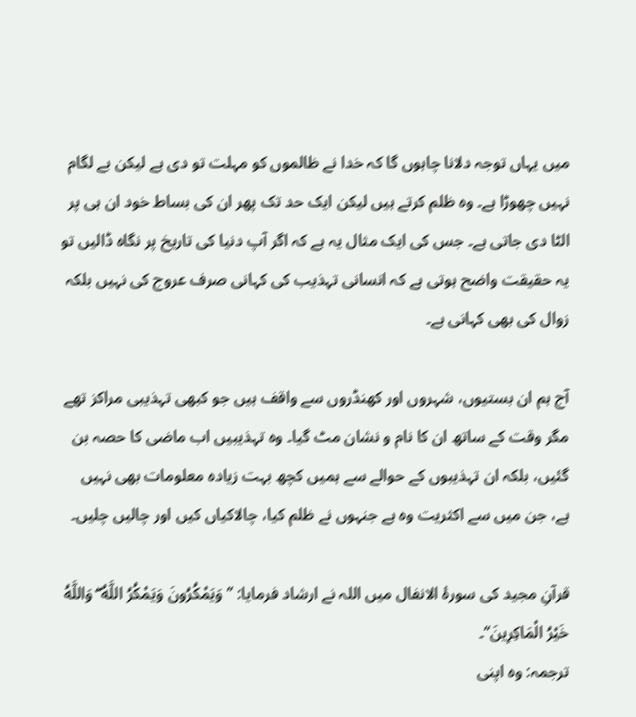میں یہاں توجہ دلانا چاہوں گا کہ خدا نے ظالموں کو مہلت تو دی ہے لیکن بے لگام نہیں چھوڑا ہے۔ وہ ظلم کرتے ہیں لیکن ایک حد تک پھر ان کی بساط خود ان ہی پر الٹا دی جاتی ہے۔ جس کی ایک مثال یہ ہے کہ اگر آپ دنیا کی تاریخ پر نگاہ ڈالیں تو یہ حقیقت واضح ہوتی ہے کہ انسانی تہذیب کی کہانی صرف عروج کی نہیں بلکہ زوال کی بھی کہانی ہے۔

آج ہم ان بستیوں، شہروں اور کھنڈروں سے واقف ہیں جو کبھی تہذیبی مراکز تھے مگر وقت کے ساتھ ان کا نام و نشان مٹ گیا۔ وہ تہذیبیں اب ماضی کا حصہ بن گئیں، بلکہ ان تہذیبوں کے حوالے سے ہمیں کچھ بہت زیادہ معلومات بھی نہیں ہے، جن میں سے اکثریت وہ ہے جنہوں نے ظلم کیا، چالاکیاں کیں اور چالیں چلیں۔

قرآنِ مجید کی سورۂ الانفال میں اللہ نے ارشاد فرمایا: ’’وَيَمْكُرُونَ وَيَمْكُرُ اللَّهُ ۖ وَاللَّهُ خَيْرُ الْمَاكِرِينَ‘‘۔
ترجمہ: وہ اپنی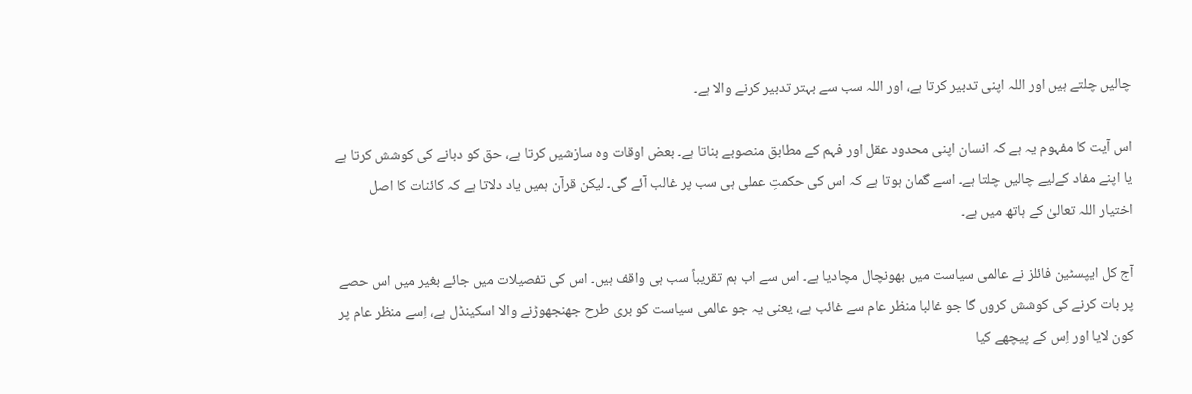چالیں چلتے ہیں اور اللہ اپنی تدبیر کرتا ہے، اور اللہ سب سے بہتر تدبیر کرنے والا ہے۔

اس آیت کا مفہوم یہ ہے کہ انسان اپنی محدود عقل اور فہم کے مطابق منصوبے بناتا ہے۔ بعض اوقات وہ سازشیں کرتا ہے، حق کو دبانے کی کوشش کرتا ہے یا اپنے مفاد کےلیے چالیں چلتا ہے۔ اسے گمان ہوتا ہے کہ اس کی حکمتِ عملی ہی سب پر غالب آئے گی۔ لیکن قرآن ہمیں یاد دلاتا ہے کہ کائنات کا اصل اختیار اللہ تعالیٰ کے ہاتھ میں ہے۔

آج کل ایپسٹین فائلز نے عالمی سیاست میں بھونچال مچادیا ہے۔ اس سے اب ہم تقریباً سب ہی واقف ہیں۔ اس کی تفصیلات میں جائے بغیر میں اس حصے پر بات کرنے کی کوشش کروں گا جو غالبا منظر عام سے غائب ہے، یعنی یہ جو عالمی سیاست کو بری طرح جھنجھوڑنے والا اسکینڈل ہے، اِسے منظر عام پر کون لایا اور اِس کے پیچھے کیا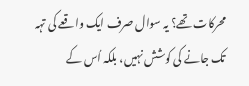محرکات تھے؟ یہ سوال صرف ایک واقعے کی تہہ تک جانے کی کوشش نہیں، بلکہ اُس کے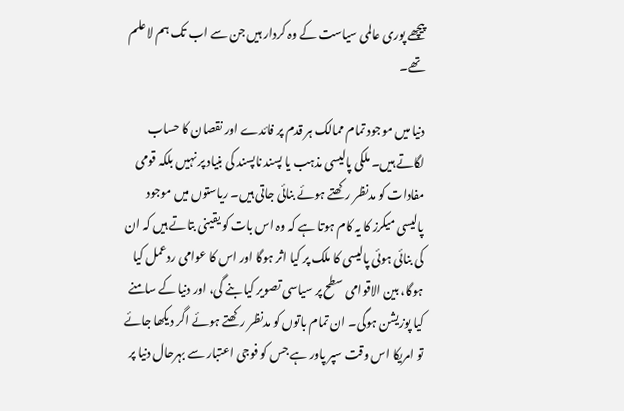پیچھے پوری عالمی سیاست کے وہ کردار ہیں جن سے اب تک ہم لاعلم تھے۔

دنیا میں موجود تمام ممالک ہر قدم پر فائدے اور نقصان کا حساب لگاتے ہیں۔ ملکی پالیسی مذہب یا پسند ناپسند کی بنیاد پر نہیں بلکہ قومی مفادات کو مدنظر رکھتے ہوئے بنائی جاتی ہیں۔ ریاستوں میں موجود پالیسی میکرز کا یہ کام ہوتا ہے کہ وہ اس بات کو یقینی بتاتے ہیں کہ ان کی بنائی ہوئی پالیسی کا ملک پر کیا اثر ہوگا اور اس کا عوامی ردعمل کیا ہوگا، بین الاقوامی سطح پر سیاسی تصویر کیا بنے گی، اور دنیا کے سامنے کیا پوزیشن ہوگی۔ ان تمام باتوں کو مدنظر رکھتے ہوئے اگر دیکھا جائے تو امریکا اس وقت سپر پاور ہے جس کو فوجی اعتبار سے بہرحال دنیا پر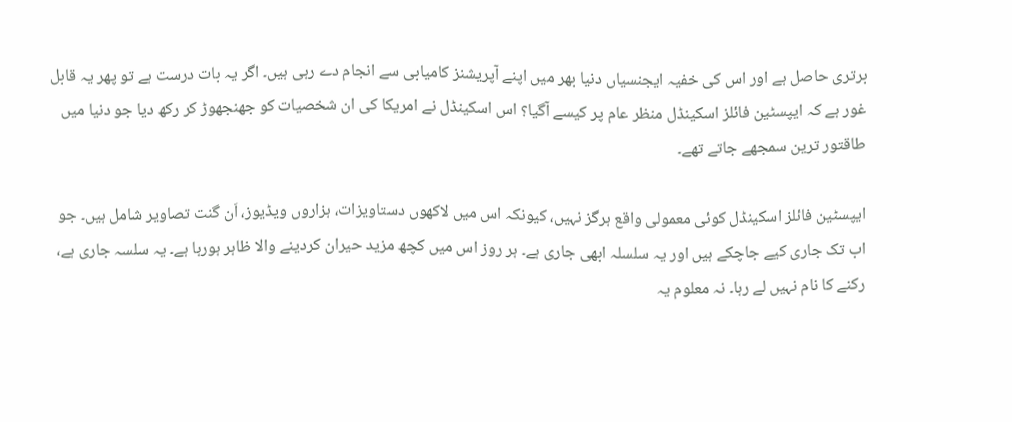برتری حاصل ہے اور اس کی خفیہ ایجنسیاں دنیا بھر میں اپنے آپریشنز کامیابی سے انجام دے رہی ہیں۔ اگر یہ بات درست ہے تو پھر یہ قابل غور ہے کہ ایپسٹین فائلز اسکینڈل منظر عام پر کیسے آگیا؟ اس اسکینڈل نے امریکا کی ان شخصیات کو جھنجھوڑ کر رکھ دیا جو دنیا میں طاقتور ترین سمجھے جاتے تھے۔

ایپسٹین فائلز اسکینڈل کوئی معمولی واقع ہرگز نہیں، کیونکہ اس میں لاکھوں دستاویزات، ہزاروں ویڈیوز، اَن گنت تصاویر شامل ہیں۔ جو اب تک جاری کیے جاچکے ہیں اور یہ سلسلہ ابھی جاری ہے۔ ہر روز اس میں کچھ مزید حیران کردینے والا ظاہر ہورہا ہے۔ یہ سلسہ جاری ہے، رکنے کا نام نہیں لے رہا۔ نہ معلوم یہ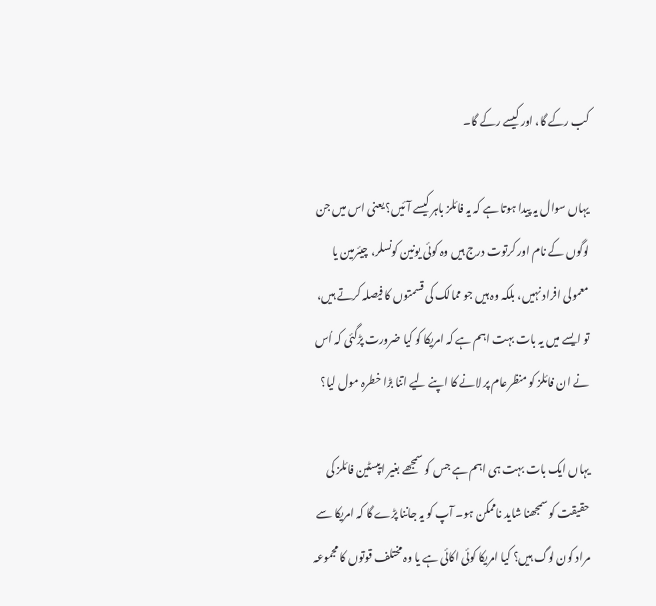کب رکے گا، اور کیسے رکے گا۔

یہاں سوال یہ پیدا ہوتا ہے کہ یہ فائلز باہر کیسے آئیں؟ یعنی اس میں جن لوگوں کے نام اور کرتوت درج ہیں وہ کوئی یونین کونسلر، چیئرمین یا معمولی افراد نہیں، بلکہ وہ ہیں جو ممالک کی قسمتوں کا فیصلہ کرتے ہیں، تو ایسے میں یہ بات بہت اہم ہے کہ امریکا کو کیا ضرورت پڑگئی کہ اُس نے ان فائلز کو منظرعام پر لانے کا اپنے لیے اتنا بڑا خطرہ مول لیا؟

یہاں ایک بات بہت ہی اہم ہے جس کو سمجھے بغیر ایپسٹین فائلز کی حقیقت کو سمجھنا شاید ناممکن ہو۔ آپ کو یہ جاننا پڑے گا کہ امریکا سے مراد کون لوگ ہیں؟ کیا امریکا کوئی اکائی ہے یا وہ مختلف قوتوں کا مجموعہ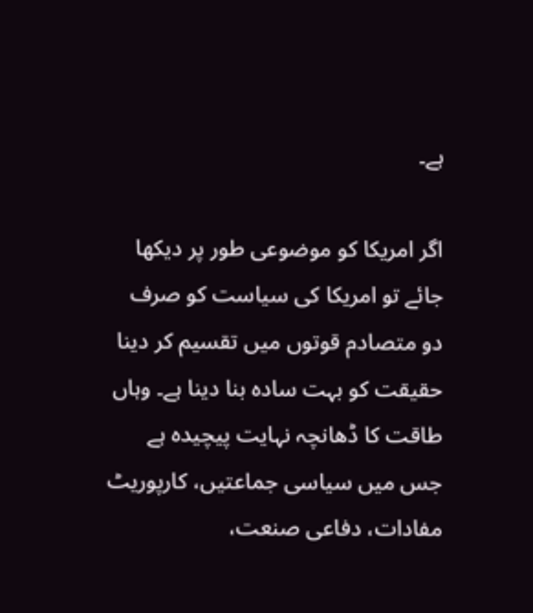ہے۔

اگر امریکا کو موضوعی طور پر دیکھا جائے تو امریکا کی سیاست کو صرف دو متصادم قوتوں میں تقسیم کر دینا حقیقت کو بہت سادہ بنا دینا ہے۔ وہاں طاقت کا ڈھانچہ نہایت پیچیدہ ہے جس میں سیاسی جماعتیں، کارپوریٹ مفادات، دفاعی صنعت،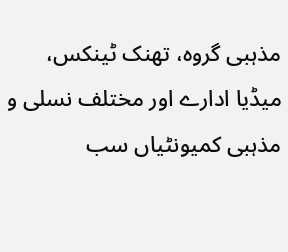مذہبی گروہ، تھنک ٹینکس، میڈیا ادارے اور مختلف نسلی و مذہبی کمیونٹیاں سب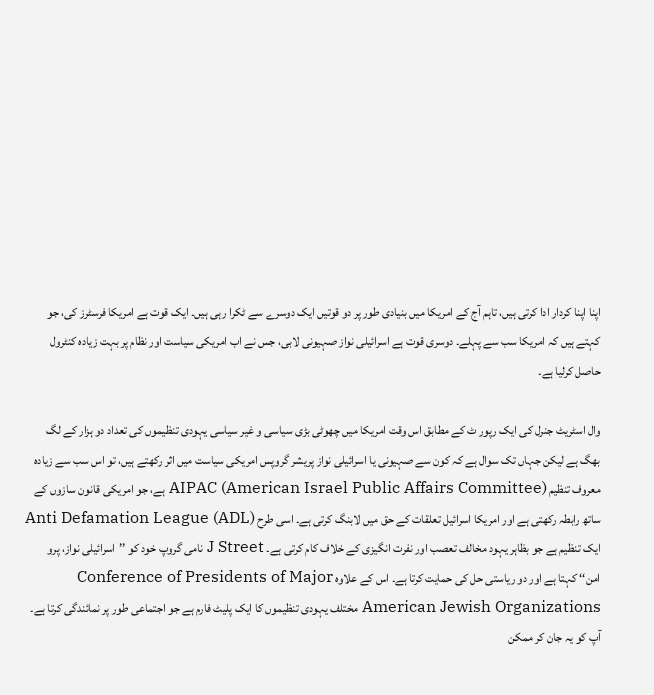اپنا اپنا کردار ادا کرتی ہیں، تاہم آج کے امریکا میں بنیادی طور پر دو قوتیں ایک دوسرے سے ٹکرا رہی ہیں۔ ایک قوت ہے امریکا فرسٹرز کی، جو کہتے ہیں کہ امریکا سب سے پہلے۔ دوسری قوت ہے اسرائیلی نواز صہیونی لابی، جس نے اب امریکی سیاست اور نظام پر بہت زیادہ کنٹرول حاصل کرلیا ہے۔

وال اسٹریٹ جنرل کی ایک رپور ٹ کے مطابق اس وقت امریکا میں چھوٹی بڑی سیاسی و غیر سیاسی یہودی تنظیموں کی تعداد دو ہزار کے لگ بھگ ہے لیکن جہاں تک سوال ہے کہ کون سے صہیونی یا اسرائیلی نواز پریشر گروپس امریکی سیاست میں اثر رکھتے ہیں، تو اس سب سے زیادہ معروف تنظیم AIPAC (American Israel Public Affairs Committee) ہے، جو امریکی قانون سازوں کے ساتھ رابطہ رکھتی ہے اور امریکا اسرائیل تعلقات کے حق میں لابنگ کرتی ہے۔ اسی طرح Anti Defamation League (ADL) ایک تنظیم ہے جو بظاہر یہود مخالف تعصب اور نفرت انگیزی کے خلاف کام کرتی ہے۔ J Street نامی گروپ خود کو ’’اسرائیلی نواز، پرو امن‘‘ کہتا ہے اور دو ریاستی حل کی حمایت کرتا ہے۔ اس کے علاوہ Conference of Presidents of Major American Jewish Organizations مختلف یہودی تنظیموں کا ایک پلیٹ فارم ہے جو اجتماعی طور پر نمائندگی کرتا ہے۔ آپ کو یہ جان کر ممکن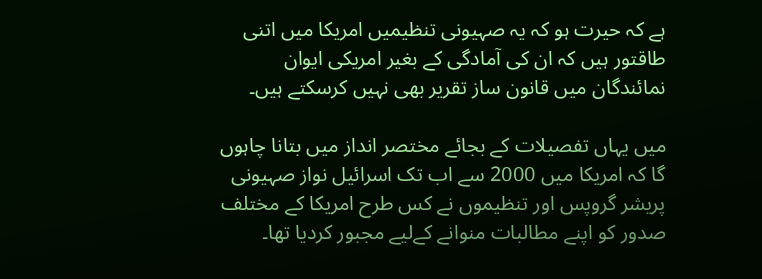ہے کہ حیرت ہو کہ یہ صہیونی تنظیمیں امریکا میں اتنی طاقتور ہیں کہ ان کی آمادگی کے بغیر امریکی ایوان نمائندگان میں قانون ساز تقریر بھی نہیں کرسکتے ہیں۔

میں یہاں تفصیلات کے بجائے مختصر انداز میں بتانا چاہوں گا کہ امریکا میں 2000 سے اب تک اسرائیل نواز صہیونی پریشر گروپس اور تنظیموں نے کس طرح امریکا کے مختلف صدور کو اپنے مطالبات منوانے کےلیے مجبور کردیا تھا۔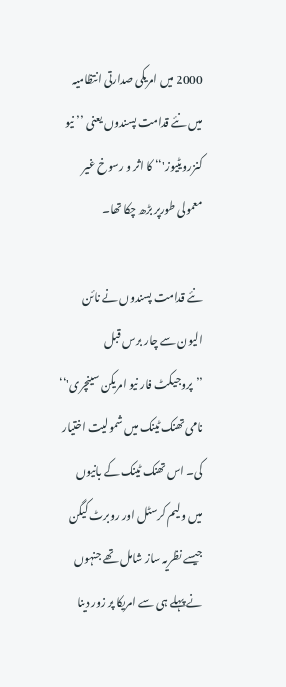2000 میں امریکی صدارتی انتظامیہ میں نئے قدامت پسندوں یعنی ’’نیو کنزرویٹیوز'‘‘ کا اثر و رسوخ غیر معمولی طورپر بڑھ چکا تھا۔

نئے قدامت پسندوں نے نائن الیون سے چار برس قبل ’’پروجیکٹ فار نیو امریکن سینچری'‘‘ نامی تھنک ٹینک میں شمولیت اختیار کی۔ اس تھنک ٹینک کے بانیوں میں ولیم کرسٹل اور روبرٹ کیگن جیسے نظریہ ساز شامل تھے جنہوں نے پہلے ہی سے امریکا پر زور دینا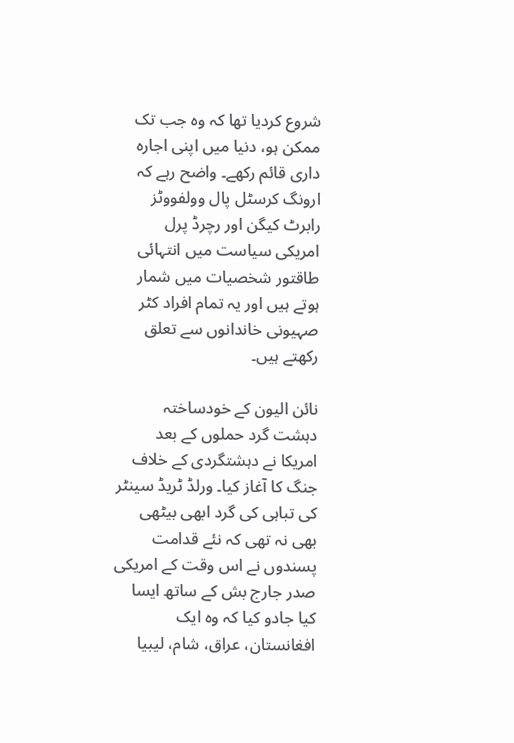شروع کردیا تھا کہ وہ جب تک ممکن ہو، دنیا میں اپنی اجارہ داری قائم رکھے۔ واضح رہے کہ ارونگ کرسٹل پال وولفووٹز رابرٹ کیگن اور رچرڈ پرل امریکی سیاست میں انتہائی طاقتور شخصیات میں شمار ہوتے ہیں اور یہ تمام افراد کٹر صہیونی خاندانوں سے تعلق رکھتے ہیں۔

نائن الیون کے خودساختہ دہشت گرد حملوں کے بعد امریکا نے دہشتگردی کے خلاف جنگ کا آغاز کیا۔ ورلڈ ٹریڈ سینٹر کی تباہی کی گرد ابھی بیٹھی بھی نہ تھی کہ نئے قدامت پسندوں نے اس وقت کے امریکی صدر جارج بش کے ساتھ ایسا کیا جادو کیا کہ وہ ایک افغانستان، عراق، شام، لیبیا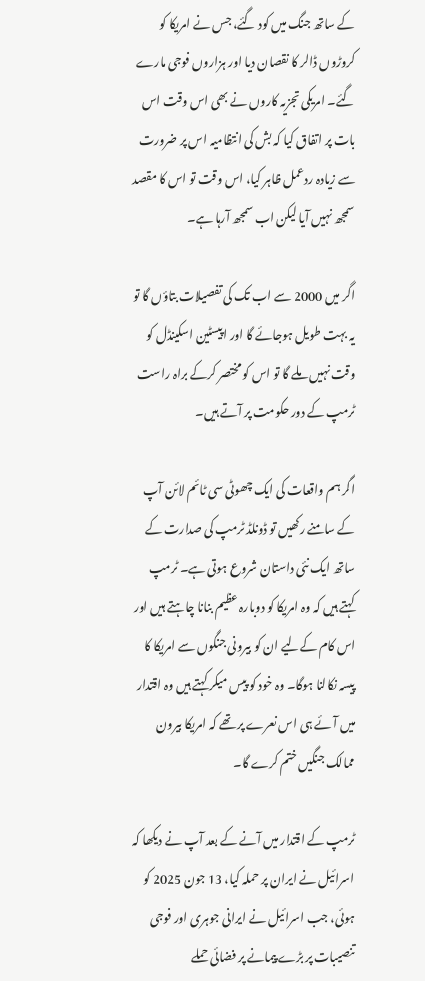کے ساتھ جنگ میں کود گئے، جس نے امریکا کو کروڑوں ڈالر کا نقصان دیا اور ہزاروں فوجی مارے گئے۔ امریکی تجزیہ کاروں نے بھی اس وقت اس بات پر اتفاق کیا کہ بش کی انتظامیہ اس پر ضرورت سے زیادہ ردعمل ظاہر کیا، اس وقت تو اس کا مقصد سمجھ نہیں آیا لیکن اب سمجھ آرہا ہے۔

اگر میں 2000 سے اب تک کی تفصیلات بتاؤں گا تو یہ بہت طویل ہوجائے گا اور اپیسٹین اسکینڈل کو وقت نہیں ملے گا تو اس کو مختصر کرکے براہ راست ٹرمپ کے دور حکومت پر آتے ہیں۔

اگر ہم واقعات کی ایک چھوٹی سی ٹائم لائن آپ کے سامنے رکھیں تو ڈونلڈ ٹرمپ کی صدارت کے ساتھ ایک نئی داستان شروع ہوتی ہے۔ ٹرمپ کہتے ہیں کہ وہ امریکا کو دوبارہ عظیم بنانا چاہتے ہیں اور اس کام کےلیے ان کو بیرونی جنگوں سے امریکا کا پیسہ نکالنا ہوگا۔ وہ خود کو پیس میکر کہتے ہیں وہ اقتدار میں آئے ہی اس نعرے پر تھے کہ امریکا بیرون ممالک جنگیں ختم کرے گا۔

ٹرمپ کے اقتدار میں آنے کے بعد آپ نے دیکھا کہ اسرائیل نے ایران پر حملہ کیا، 13 جون 2025 کو ہوئی، جب اسرائیل نے ایرانی جوہری اور فوجی تنصیبات پر بڑے پیمانے پر فضائی حملے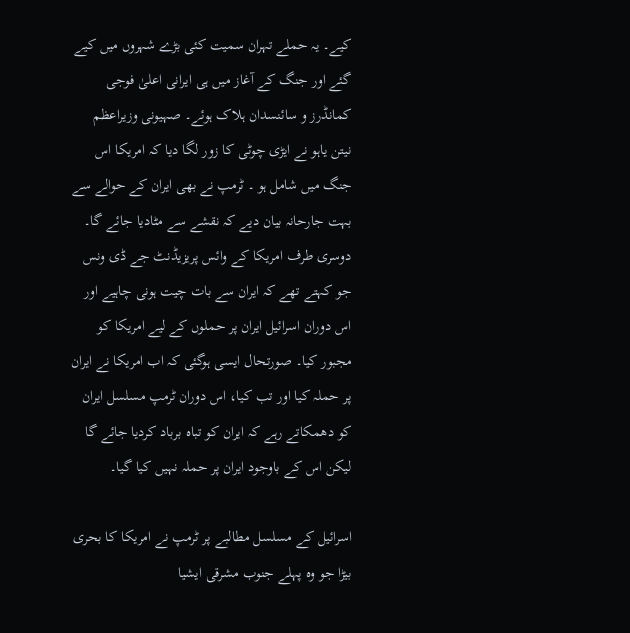کیے۔ یہ حملے تہران سمیت کئی بڑے شہروں میں کیے گئے اور جنگ کے آغاز میں ہی ایرانی اعلیٰ فوجی کمانڈرز و سائنسدان ہلاک ہوئے۔ صہیونی وزیراعظم نیتن یاہو نے ایڑی چوٹی کا زور لگا دیا کہ امریکا اس جنگ میں شامل ہو ۔ ٹرمپ نے بھی ایران کے حوالے سے بہت جارحانہ بیان دیے کہ نقشے سے مٹادیا جائے گا۔ دوسری طرف امریکا کے وائس پریزیڈنٹ جے ڈی ونس جو کہتے تھے کہ ایران سے بات چیت ہونی چاہیے اور اس دوران اسرائیل ایران پر حملوں کے لیے امریکا کو مجبور کیا۔ صورتحال ایسی ہوگئی کہ اب امریکا نے ایران پر حملہ کیا اور تب کیا، اس دوران ٹرمپ مسلسل ایران کو دھمکاتے رہے کہ ایران کو تباہ برباد کردیا جائے گا لیکن اس کے باوجود ایران پر حملہ نہیں کیا گیا۔

اسرائیل کے مسلسل مطالبے پر ٹرمپ نے امریکا کا بحری بیڑا جو وہ پہلے جنوب مشرقی ایشیا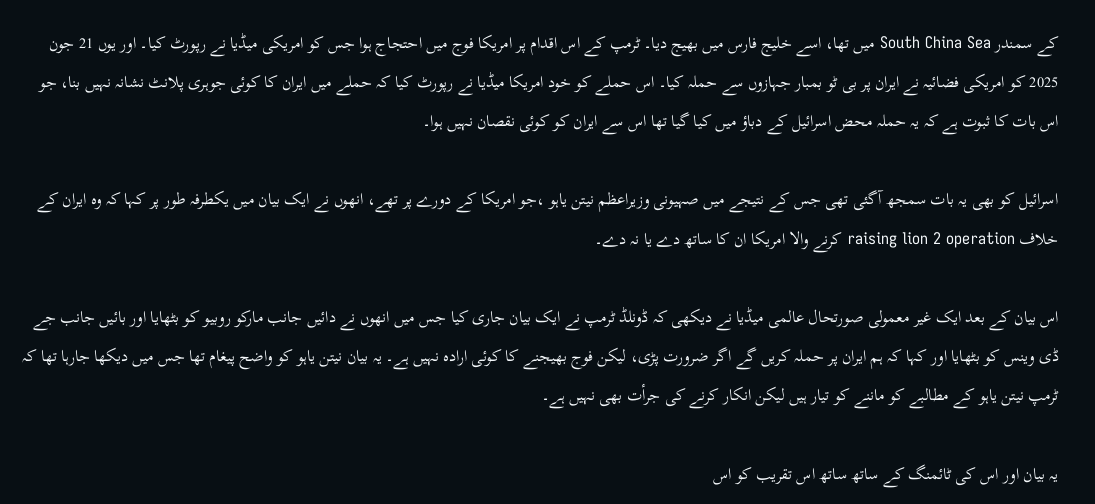کے سمندر South China Sea میں تھا، اسے خلیج فارس میں بھیج دیا۔ ٹرمپ کے اس اقدام پر امریکا فوج میں احتجاج ہوا جس کو امریکی میڈیا نے رپورٹ کیا۔ اور یوں 21 جون 2025 کو امریکی فضائیہ نے ایران پر بی ٹو بمبار جہازوں سے حملہ کیا۔ اس حملے کو خود امریکا میڈیا نے رپورٹ کیا کہ حملے میں ایران کا کوئی جوہری پلانٹ نشانہ نہیں بنا، جو اس بات کا ثبوت ہے کہ یہ حملہ محض اسرائیل کے دباؤ میں کیا گیا تھا اس سے ایران کو کوئی نقصان نہیں ہوا۔

اسرائیل کو بھی یہ بات سمجھ آگئی تھی جس کے نتیجے میں صہیونی وزیراعظم نیتن یاہو ،جو امریکا کے دورے پر تھے، انھوں نے ایک بیان میں یکطرفہ طور پر کہا کہ وہ ایران کے خلاف raising lion 2 operation کرنے والا امریکا ان کا ساتھ دے یا نہ دے۔

اس بیان کے بعد ایک غیر معمولی صورتحال عالمی میڈیا نے دیکھی کہ ڈونلڈ ٹرمپ نے ایک بیان جاری کیا جس میں انھوں نے دائیں جانب مارکو روبیو کو بٹھایا اور بائیں جانب جے ڈی وینس کو بٹھایا اور کہا کہ ہم ایران پر حملہ کریں گے اگر ضرورت پڑی، لیکن فوج بھیجنے کا کوئی ارادہ نہیں ہے۔ یہ بیان نیتن یاہو کو واضح پیغام تھا جس میں دیکھا جارہا تھا کہ ٹرمپ نیتن یاہو کے مطالبے کو ماننے کو تیار ہیں لیکن انکار کرنے کی جرأت بھی نہیں ہے۔

یہ بیان اور اس کی ٹائمنگ کے ساتھ ساتھ اس تقریب کو اس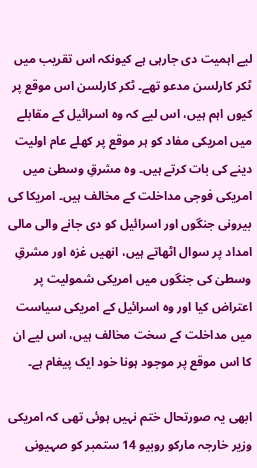لیے اہمیت دی جارہی ہے کیونکہ اس تقریب میں ٹکر کارلسن مدعو تھے۔ ٹکر کارلسن اس موقع پر کیوں اہم ہیں، اس لیے کہ وہ اسرائیل کے مقابلے میں امریکی مفاد کو ہر موقع پر کھلے عام اولیت دینے کی بات کرتے ہیں۔ وہ مشرقِ وسطیٰ میں امریکی فوجی مداخلت کے مخالف ہیں۔ امریکا کی بیرونی جنگوں اور اسرائیل کو دی جانے والی مالی امداد پر سوال اٹھاتے ہیں، انھیں غزہ اور مشرقِ وسطیٰ کی جنگوں میں امریکی شمولیت پر اعتراض کیا اور وہ اسرائیل کے امریکی سیاست میں مداخلت کے سخت مخالف ہیں، اس لیے ان کا اس موقع پر موجود ہونا خود ایک پیغام ہے۔

ابھی یہ صورتحال ختم نہیں ہوئی تھی کہ امریکی وزیر خارجہ مارکو روبیو 14 ستمبر کو صہیونی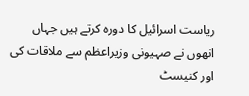ریاست اسرائیل کا دورہ کرتے ہیں جہاں انھوں نے صہیونی وزیراعظم سے ملاقات کی اور کنیسٹ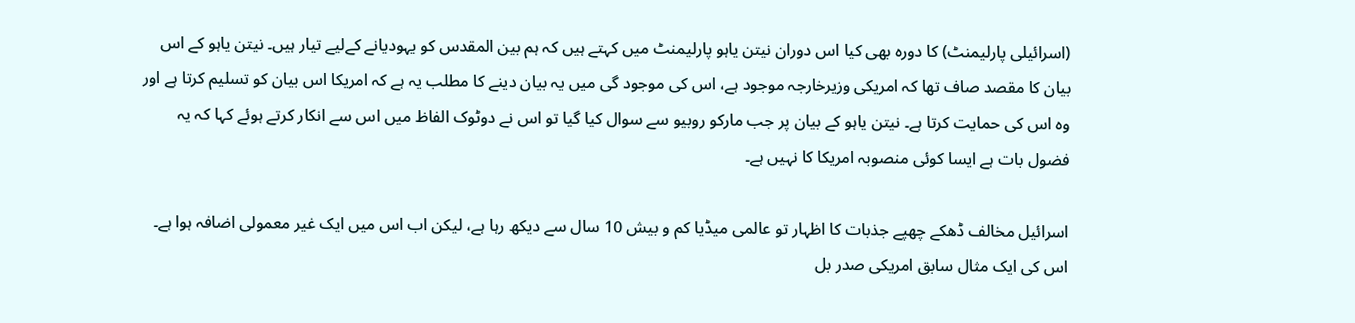(اسرائیلی پارلیمنٹ) کا دورہ بھی کیا اس دوران نیتن یاہو پارلیمنٹ میں کہتے ہیں کہ ہم بین المقدس کو یہودیانے کےلیے تیار ہیں۔ نیتن یاہو کے اس بیان کا مقصد صاف تھا کہ امریکی وزیرخارجہ موجود ہے، اس کی موجود گی میں یہ بیان دینے کا مطلب یہ ہے کہ امریکا اس بیان کو تسلیم کرتا ہے اور وہ اس کی حمایت کرتا ہے۔ نیتن یاہو کے بیان پر جب مارکو روبیو سے سوال کیا گیا تو اس نے دوٹوک الفاظ میں اس سے انکار کرتے ہوئے کہا کہ یہ فضول بات ہے ایسا کوئی منصوبہ امریکا کا نہیں ہے۔

اسرائیل مخالف ڈھکے چھپے جذبات کا اظہار تو عالمی میڈیا کم و بیش 10 سال سے دیکھ رہا ہے، لیکن اب اس میں ایک غیر معمولی اضافہ ہوا ہے۔ اس کی ایک مثال سابق امریکی صدر بل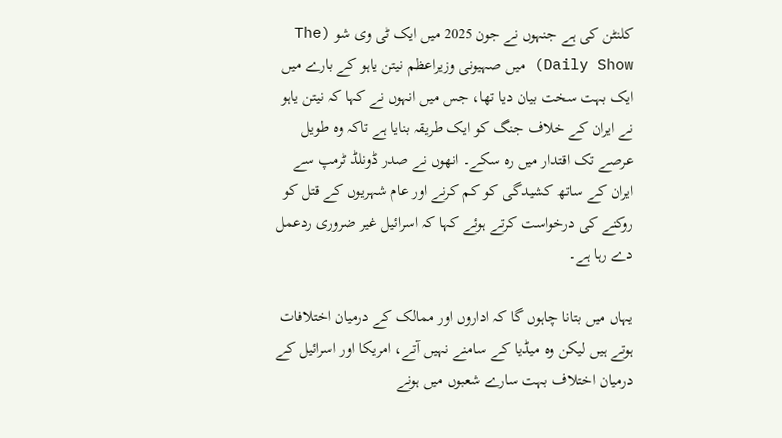کلنٹن کی ہے جنہوں نے جون 2025 میں ایک ٹی وی شو (The Daily Show) میں صہیونی وزیراعظم نیتن یاہو کے بارے میں ایک بہت سخت بیان دیا تھا، جس میں انہوں نے کہا کہ نیتن یاہو نے ایران کے خلاف جنگ کو ایک طریقہ بنایا ہے تاکہ وہ طویل عرصے تک اقتدار میں رہ سکے۔ انھوں نے صدر ڈونلڈ ٹرمپ سے ایران کے ساتھ کشیدگی کو کم کرنے اور عام شہریوں کے قتل کو روکنے کی درخواست کرتے ہوئے کہا کہ اسرائیل غیر ضروری ردعمل دے رہا ہے۔

یہاں میں بتانا چاہوں گا کہ اداروں اور ممالک کے درمیان اختلافات ہوتے ہیں لیکن وہ میڈیا کے سامنے نہیں آتے، امریکا اور اسرائیل کے درمیان اختلاف بہت سارے شعبوں میں ہونے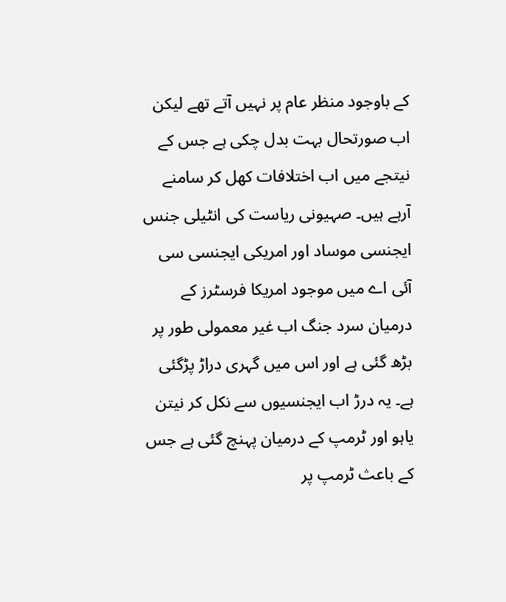کے باوجود منظر عام پر نہیں آتے تھے لیکن اب صورتحال بہت بدل چکی ہے جس کے نیتجے میں اب اختلافات کھل کر سامنے آرہے ہیں۔ صہیونی ریاست کی انٹیلی جنس ایجنسی موساد اور امریکی ایجنسی سی آئی اے میں موجود امریکا فرسٹرز کے درمیان سرد جنگ اب غیر معمولی طور پر بڑھ گئی ہے اور اس میں گہری دراڑ پڑگئی ہے۔ یہ درڑ اب ایجنسیوں سے نکل کر نیتن یاہو اور ٹرمپ کے درمیان پہنچ گئی ہے جس کے باعث ٹرمپ پر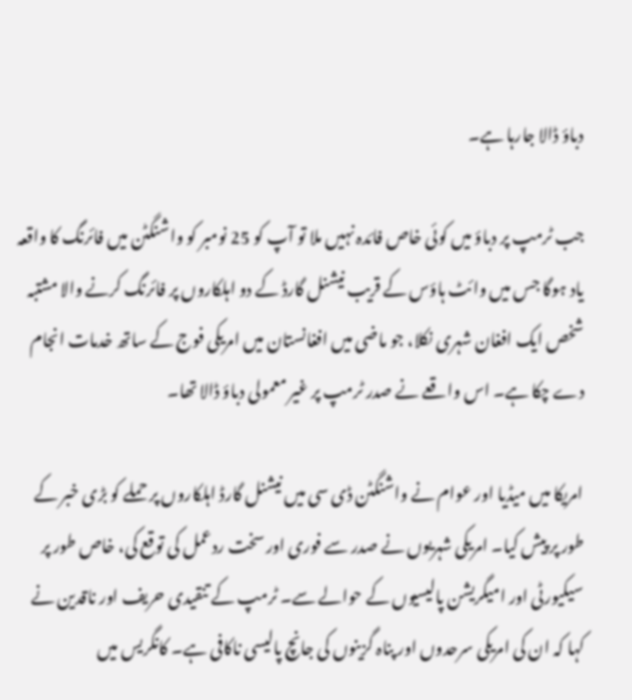دباؤ ڈالا جارہا ہے۔

جب ٹرمپ پر دباؤ میں کوئی خاص فائدہ نہیں ملا تو آپ کو 25 نومبر کو واشنگٹن میں فائرنگ کا واقعہ یاد ہوگا جس میں وائٹ ہاؤس کے قریب نیشنل گارڈ کے دو اہلکاروں پر فائرنگ کرنے والا مشتبہ شخص ایک افغان شہری نکلا، جو ماضی میں افغانستان میں امریکی فوج کے ساتھ خدمات انجام دے چکا ہے۔ اس واقعے نے صدر ٹرمپ پر غیر معمولی دباؤ ڈالا تھا۔

امریکا میں میڈیا اور عوام نے واشنگٹن ڈی سی میں نیشنل گارڈ اہلکاروں پر حملے کو بڑی خبر کے طور پر پیش کیا۔ امریکی شہریوں نے صدر سے فوری اور سخت ردعمل کی توقع کی، خاص طور پر سیکیورٹی اور امیگریشن پالیسیوں کے حوالے سے۔ ٹرمپ کے تنقیدی حریف اور ناقدین نے کہا کہ ان کی امریکی سرحدوں اور پناہ گزینوں کی جانچ پالیسی ناکافی ہے۔ کانگریس میں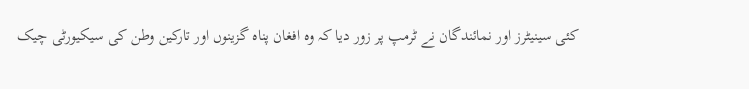کئی سینیٹرز اور نمائندگان نے ٹرمپ پر زور دیا کہ وہ افغان پناہ گزینوں اور تارکین وطن کی سیکیورٹی چیک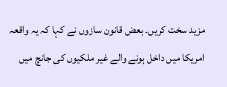مزید سخت کریں۔ بعض قانون سازوں نے کہا کہ یہ واقعہ امریکا میں داخل ہونے والے غیر ملکیوں کی جانچ میں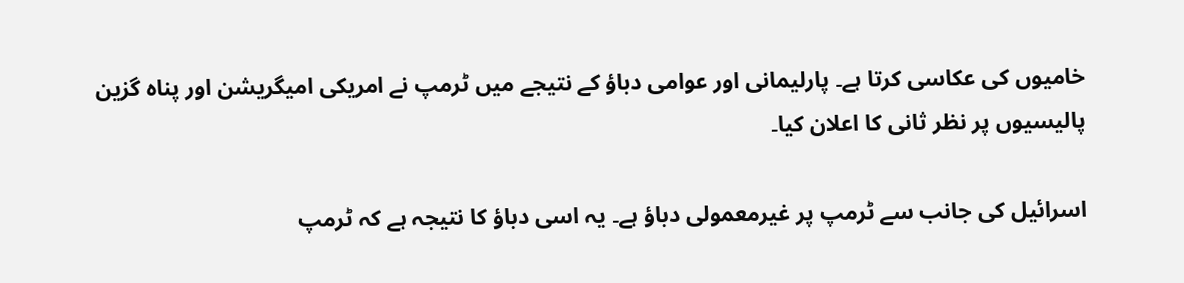خامیوں کی عکاسی کرتا ہے۔ پارلیمانی اور عوامی دباؤ کے نتیجے میں ٹرمپ نے امریکی امیگریشن اور پناہ گزین پالیسیوں پر نظر ثانی کا اعلان کیا۔

اسرائیل کی جانب سے ٹرمپ پر غیرمعمولی دباؤ ہے۔ یہ اسی دباؤ کا نتیجہ ہے کہ ٹرمپ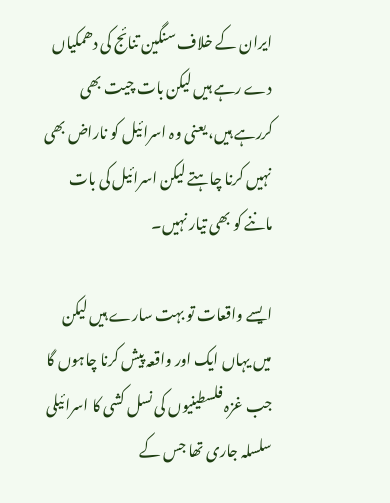ایران کے خلاف سنگین تنائج کی دھمکیاں دے رہے ہیں لیکن بات چیت بھی کررہے ہیں، یعنی وہ اسرائیل کو ناراض بھی نہیں کرنا چاہتے لیکن اسرائیل کی بات ماننے کو بھی تیار نہیں۔

ایسے واقعات تو بہت سارے ہیں لیکن میں یہاں ایک اور واقعہ پیش کرنا چاہوں گا جب غزہ فلسطینیوں کی نسل کشی کا اسرائیلی سلسلہ جاری تھا جس کے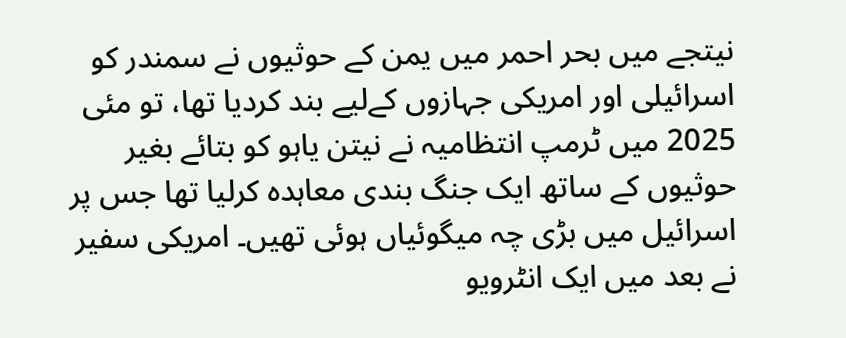نیتجے میں بحر احمر میں یمن کے حوثیوں نے سمندر کو اسرائیلی اور امریکی جہازوں کےلیے بند کردیا تھا، تو مئی 2025 میں ٹرمپ انتظامیہ نے نیتن یاہو کو بتائے بغیر حوثیوں کے ساتھ ایک جنگ بندی معاہدہ کرلیا تھا جس پر اسرائیل میں بڑی چہ میگوئیاں ہوئی تھیں۔ امریکی سفیر نے بعد میں ایک انٹرویو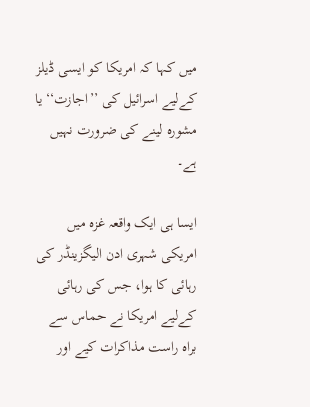میں کہا کہ امریکا کو ایسی ڈیلز کےلیے اسرائیل کی ’’اجازت‘‘ یا مشورہ لینے کی ضرورت نہیں ہے۔

ایسا ہی ایک واقعہ غزہ میں امریکی شہری ادن الیگزینڈر کی رہائی کا ہوا، جس کی رہائی کےلیے امریکا نے حماس سے براہ راست مذاکرات کیے اور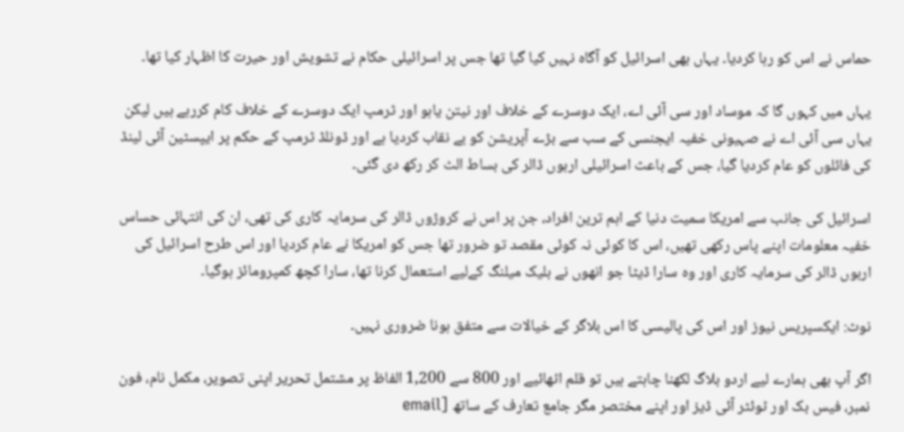حماس نے اس کو رہا کردیا۔ یہاں بھی اسرائیل کو آگاہ نہیں کیا گیا تھا جس پر اسرائیلی حکام نے تشویش اور حیرت کا اظہار کیا تھا۔

یہاں میں کہوں گا کہ موساد اور سی آئی اے، ایک دوسرے کے خلاف اور نیتن یاہو اور ٹرمپ ایک دوسرے کے خلاف کام کررہے ہیں لیکن یہاں سی آئی اے نے صہیونی خفیہ ایجنسی کے سب سے بڑے آپریشن کو بے نقاب کردیا ہے اور ڈونلڈ ٹرمپ کے حکم پر ایپسٹین آئی لینڈ کی فائلوں کو عام کردیا گیا، جس کے باعث اسرائیلی اربوں ڈالر کی بساط الٹ کر رکھ دی گئی۔

اسرائیل کی جانب سے امریکا سمیت دنیا کے اہم ترین افراد، جن پر اس نے کروڑوں ڈالر کی سرمایہ کاری کی تھی، ان کی انتہائی حساس خفیہ معلومات اپنے پاس رکھی تھیں، اس کا کوئی نہ کوئی مقصد تو ضرور تھا جس کو امریکا نے عام کردیا اور اس طرح اسرائیل کی اربوں ڈالر کی سرمایہ کاری اور وہ سارا ڈیٹا جو انھوں نے بلیک میلنگ کےلیے استعمال کرنا تھا، سارا کچھ کمپرومائز ہوگیا۔

نوٹ: ایکسپریس نیوز اور اس کی پالیسی کا اس بلاگر کے خیالات سے متفق ہونا ضروری نہیں۔

اگر آپ بھی ہمارے لیے اردو بلاگ لکھنا چاہتے ہیں تو قلم اٹھائیے اور 800 سے 1,200 الفاظ پر مشتمل تحریر اپنی تصویر، مکمل نام، فون نمبر، فیس بک اور ٹوئٹر آئی ڈیز اور اپنے مختصر مگر جامع تعارف کے ساتھ [email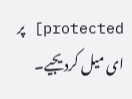protected] پر ای میل کردیجیے۔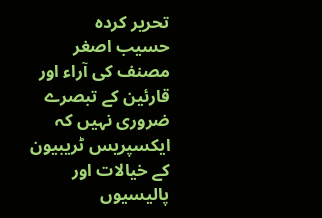تحریر کردہ
حسیب اصغر
مصنف کی آراء اور قارئین کے تبصرے ضروری نہیں کہ ایکسپریس ٹریبیون کے خیالات اور پالیسیوں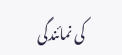کی نمائندگی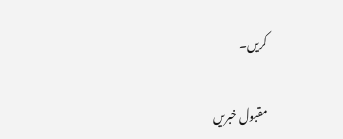کریں۔

مقبول خبریں